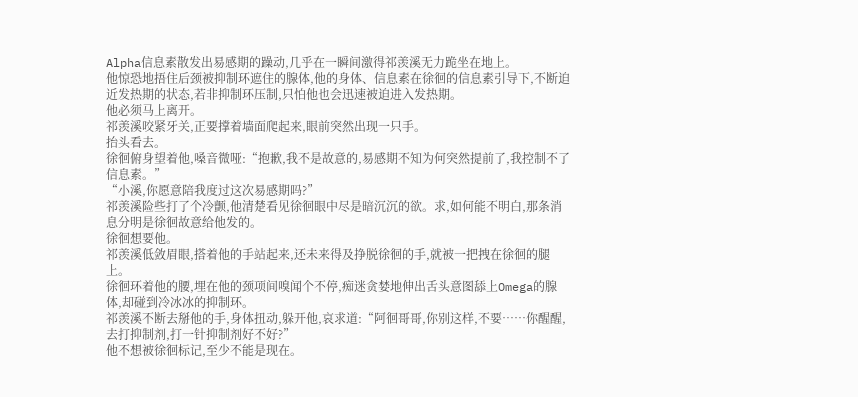Alpha信息素散发出易感期的躁动,几乎在一瞬间激得祁羡溪无力跪坐在地上。
他惊恐地捂住后颈被抑制环遮住的腺体,他的身体、信息素在徐徊的信息素引导下,不断迫近发热期的状态,若非抑制环压制,只怕他也会迅速被迫进入发热期。
他必须马上离开。
祁羡溪咬紧牙关,正要撑着墙面爬起来,眼前突然出现一只手。
抬头看去。
徐徊俯身望着他,嗓音微哑:“抱歉,我不是故意的,易感期不知为何突然提前了,我控制不了信息素。”
“小溪,你愿意陪我度过这次易感期吗?”
祁羡溪险些打了个冷颤,他清楚看见徐徊眼中尽是暗沉沉的欲。求,如何能不明白,那条消息分明是徐徊故意给他发的。
徐徊想要他。
祁羡溪低敛眉眼,搭着他的手站起来,还未来得及挣脱徐徊的手,就被一把拽在徐徊的腿上。
徐徊环着他的腰,埋在他的颈项间嗅闻个不停,痴迷贪婪地伸出舌头意图舔上Omega的腺体,却碰到冷冰冰的抑制环。
祁羡溪不断去掰他的手,身体扭动,躲开他,哀求道:“阿徊哥哥,你别这样,不要……你醒醒,去打抑制剂,打一针抑制剂好不好?”
他不想被徐徊标记,至少不能是现在。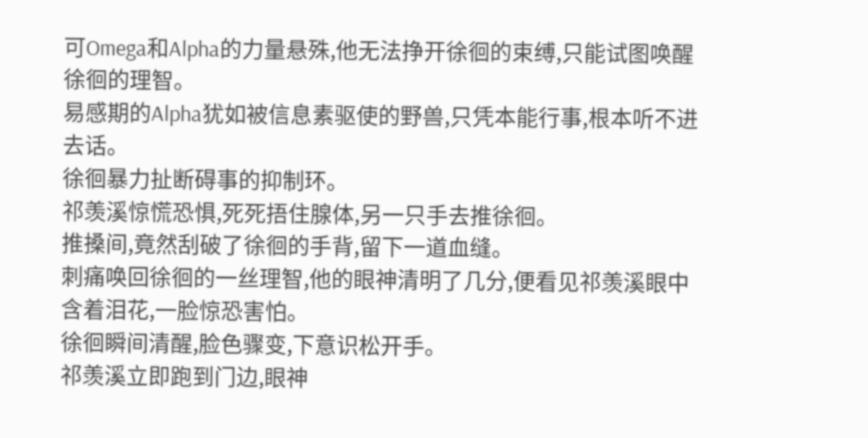可Omega和Alpha的力量悬殊,他无法挣开徐徊的束缚,只能试图唤醒徐徊的理智。
易感期的Alpha犹如被信息素驱使的野兽,只凭本能行事,根本听不进去话。
徐徊暴力扯断碍事的抑制环。
祁羡溪惊慌恐惧,死死捂住腺体,另一只手去推徐徊。
推搡间,竟然刮破了徐徊的手背,留下一道血缝。
刺痛唤回徐徊的一丝理智,他的眼神清明了几分,便看见祁羡溪眼中含着泪花,一脸惊恐害怕。
徐徊瞬间清醒,脸色骤变,下意识松开手。
祁羡溪立即跑到门边,眼神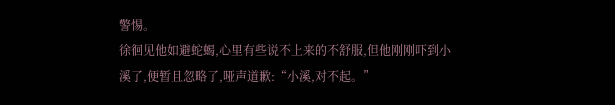警惕。
徐徊见他如避蛇蝎,心里有些说不上来的不舒服,但他刚刚吓到小溪了,便暂且忽略了,哑声道歉:“小溪,对不起。”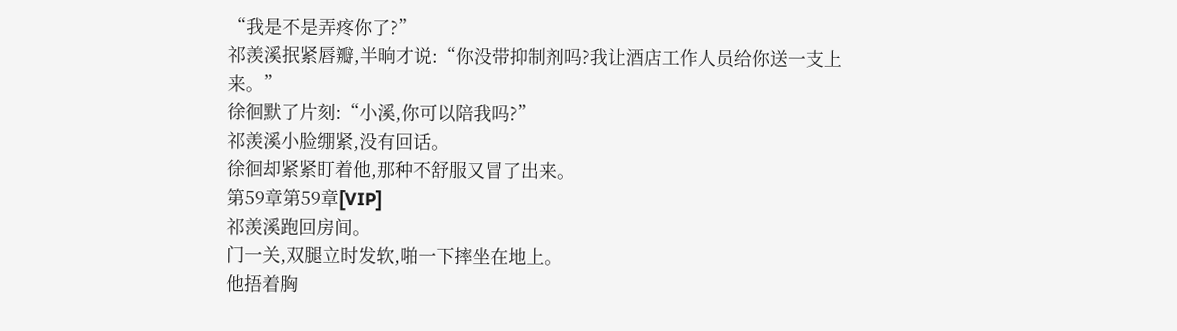“我是不是弄疼你了?”
祁羡溪抿紧唇瓣,半晌才说:“你没带抑制剂吗?我让酒店工作人员给你送一支上来。”
徐徊默了片刻:“小溪,你可以陪我吗?”
祁羡溪小脸绷紧,没有回话。
徐徊却紧紧盯着他,那种不舒服又冒了出来。
第59章第59章[VIP]
祁羡溪跑回房间。
门一关,双腿立时发软,啪一下摔坐在地上。
他捂着胸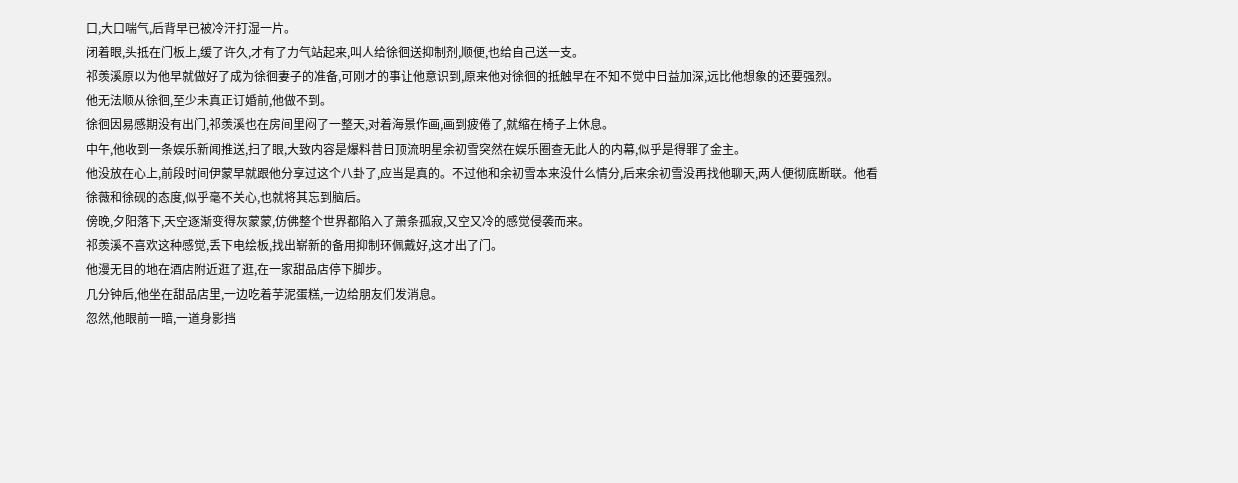口,大口喘气,后背早已被冷汗打湿一片。
闭着眼,头抵在门板上,缓了许久,才有了力气站起来,叫人给徐徊送抑制剂,顺便,也给自己送一支。
祁羡溪原以为他早就做好了成为徐徊妻子的准备,可刚才的事让他意识到,原来他对徐徊的抵触早在不知不觉中日益加深,远比他想象的还要强烈。
他无法顺从徐徊,至少未真正订婚前,他做不到。
徐徊因易感期没有出门,祁羡溪也在房间里闷了一整天,对着海景作画,画到疲倦了,就缩在椅子上休息。
中午,他收到一条娱乐新闻推送,扫了眼,大致内容是爆料昔日顶流明星余初雪突然在娱乐圈查无此人的内幕,似乎是得罪了金主。
他没放在心上,前段时间伊蒙早就跟他分享过这个八卦了,应当是真的。不过他和余初雪本来没什么情分,后来余初雪没再找他聊天,两人便彻底断联。他看徐薇和徐砚的态度,似乎毫不关心,也就将其忘到脑后。
傍晚,夕阳落下,天空逐渐变得灰蒙蒙,仿佛整个世界都陷入了萧条孤寂,又空又冷的感觉侵袭而来。
祁羡溪不喜欢这种感觉,丢下电绘板,找出崭新的备用抑制环佩戴好,这才出了门。
他漫无目的地在酒店附近逛了逛,在一家甜品店停下脚步。
几分钟后,他坐在甜品店里,一边吃着芋泥蛋糕,一边给朋友们发消息。
忽然,他眼前一暗,一道身影挡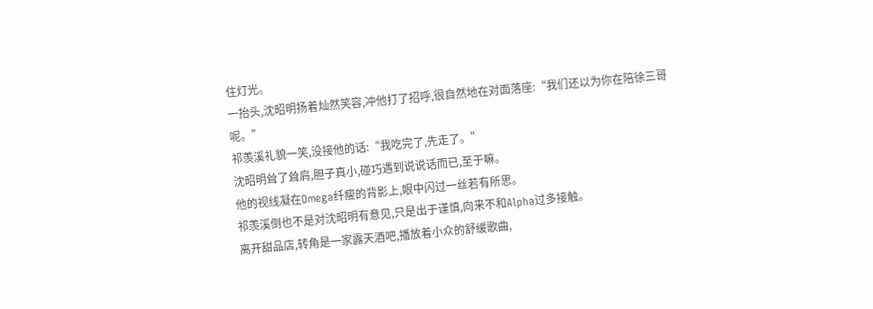住灯光。
一抬头,沈昭明扬着灿然笑容,冲他打了招呼,很自然地在对面落座:“我们还以为你在陪徐三哥呢。”
祁羡溪礼貌一笑,没接他的话:“我吃完了,先走了。”
沈昭明耸了耸肩,胆子真小,碰巧遇到说说话而已,至于嘛。
他的视线凝在Omega纤瘦的背影上,眼中闪过一丝若有所思。
祁羡溪倒也不是对沈昭明有意见,只是出于谨慎,向来不和Alpha过多接触。
离开甜品店,转角是一家露天酒吧,播放着小众的舒缓歌曲,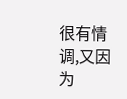很有情调,又因为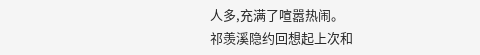人多,充满了喧嚣热闹。
祁羡溪隐约回想起上次和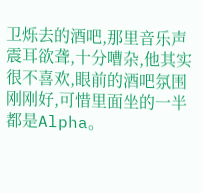卫烁去的酒吧,那里音乐声震耳欲聋,十分嘈杂,他其实很不喜欢,眼前的酒吧氛围刚刚好,可惜里面坐的一半都是Alpha。